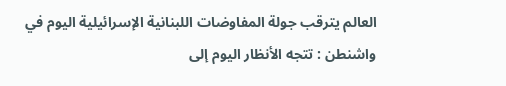العالم يترقب جولة المفاوضات اللبنانية الإسرائيلية اليوم في واشنطن : تتجه الأنظار اليوم إلى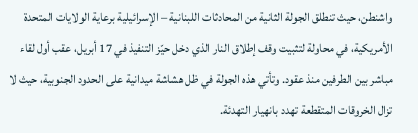واشنطن، حيث تنطلق الجولة الثانية من المحادثات اللبنانية – الإسرائيلية برعاية الولايات المتحدة الأمريكية، في محاولة لتثبيت وقف إطلاق النار الذي دخل حيّز التنفيذ في 17 أبريل، عقب أول لقاء مباشر بين الطرفين منذ عقود. وتأتي هذه الجولة في ظل هشاشة ميدانية على الحدود الجنوبية، حيث لا تزال الخروقات المتقطعة تهدد بانهيار التهدئة.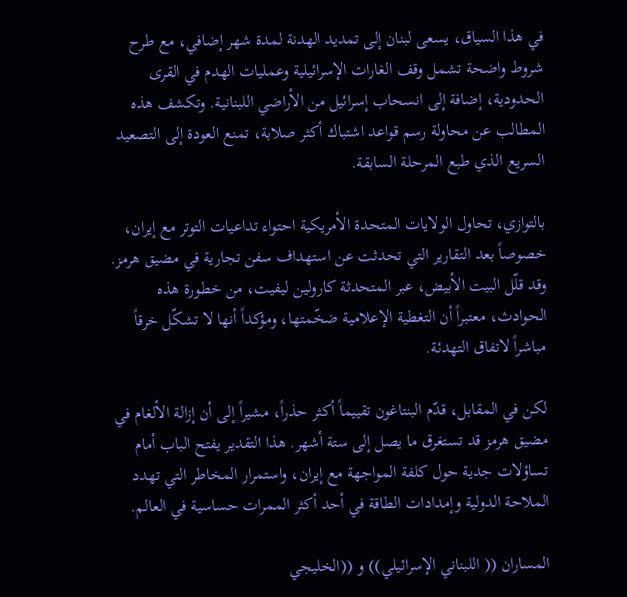في هذا السياق، يسعى لبنان إلى تمديد الهدنة لمدة شهر إضافي، مع طرح شروط واضحة تشمل وقف الغارات الإسرائيلية وعمليات الهدم في القرى الحدودية، إضافة إلى انسحاب إسرائيل من الأراضي اللبنانية. وتكشف هذه المطالب عن محاولة رسم قواعد اشتباك أكثر صلابة، تمنع العودة إلى التصعيد السريع الذي طبع المرحلة السابقة.

بالتوازي، تحاول الولايات المتحدة الأمريكية احتواء تداعيات التوتر مع إيران، خصوصاً بعد التقارير التي تحدثت عن استهداف سفن تجارية في مضيق هرمز. وقد قلّل البيت الأبيض، عبر المتحدثة كارولين ليفيت، من خطورة هذه الحوادث، معتبراً أن التغطية الإعلامية ضخّمتها، ومؤكداً أنها لا تشكّل خرقاً مباشراً لاتفاق التهدئة.

لكن في المقابل، قدّم البنتاغون تقييماً أكثر حذراً، مشيراً إلى أن إزالة الألغام في مضيق هرمز قد تستغرق ما يصل إلى ستة أشهر. هذا التقدير يفتح الباب أمام تساؤلات جدية حول كلفة المواجهة مع إيران، واستمرار المخاطر التي تهدد الملاحة الدولية وإمدادات الطاقة في أحد أكثر الممرات حساسية في العالم.

المساران (( اللبناني الإسرائيلي)) و ((الخليجي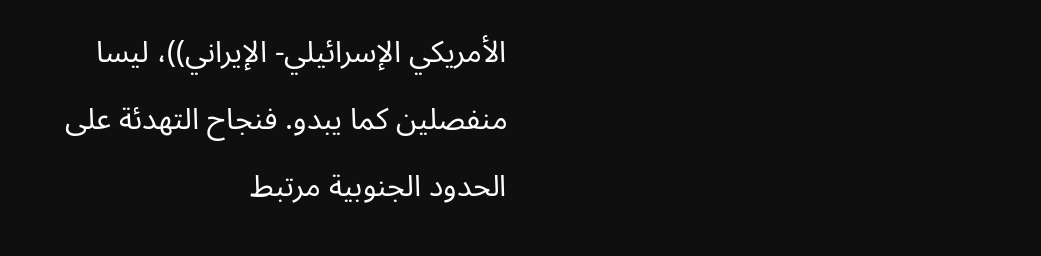الأمريكي الإسرائيلي- الإيراني))، ليسا منفصلين كما يبدو. فنجاح التهدئة على الحدود الجنوبية مرتبط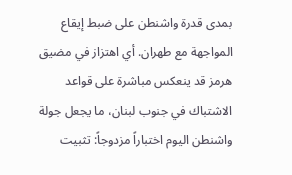بمدى قدرة واشنطن على ضبط إيقاع المواجهة مع طهران. أي اهتزاز في مضيق هرمز قد ينعكس مباشرة على قواعد الاشتباك في جنوب لبنان، ما يجعل جولة واشنطن اليوم اختباراً مزدوجاً: تثبيت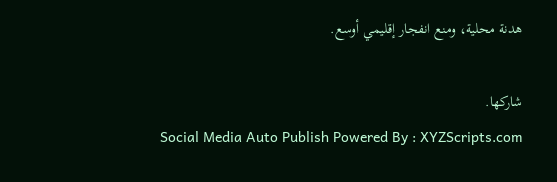هدنة محلية، ومنع انفجار إقليمي أوسع.

شاركها.
Social Media Auto Publish Powered By : XYZScripts.com